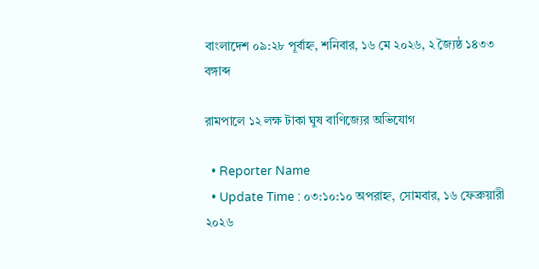বাংলাদেশ ০৯:২৮ পূর্বাহ্ন, শনিবার, ১৬ মে ২০২৬, ২ জ্যৈষ্ঠ ১৪৩৩ বঙ্গাব্দ

রামপালে ১২ লক্ষ টাকা ঘুষ বাণিজ্যের অভিযোগ

  • Reporter Name
  • Update Time : ০৩:১০:১০ অপরাহ্ন, সোমবার, ১৬ ফেব্রুয়ারী ২০২৬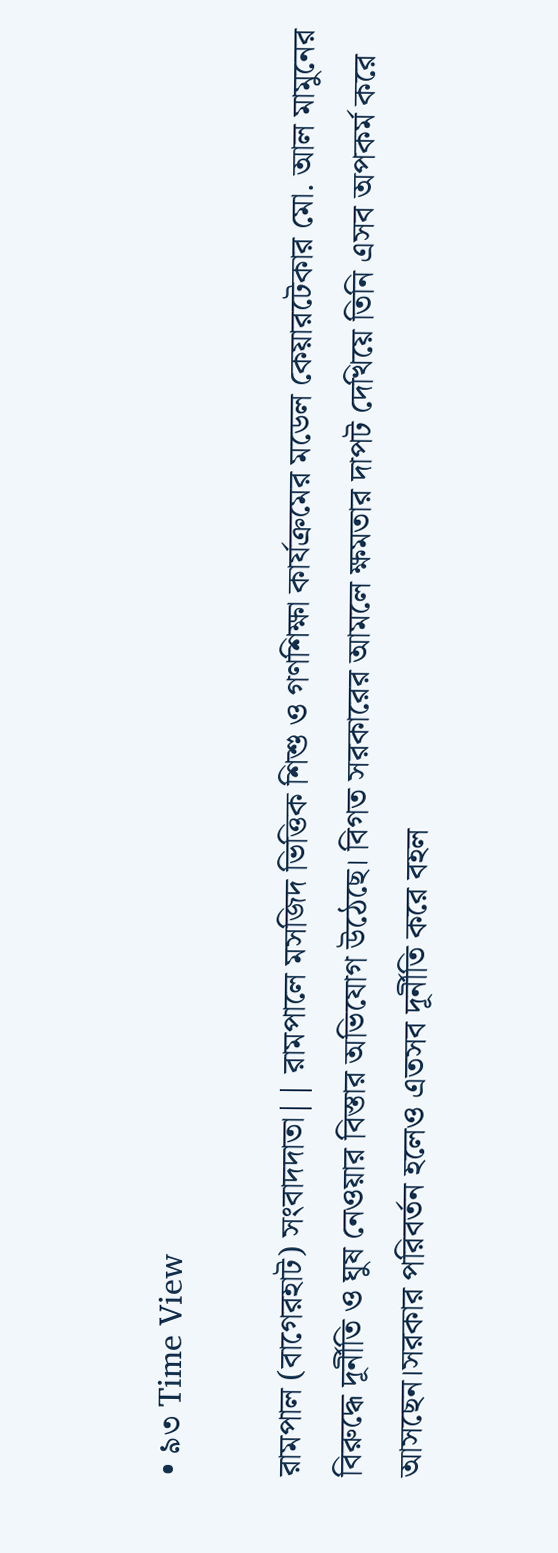• ৯৩ Time View

রামপাল (বাগেরহাট) সংবাদদাতা|| রামপালে মসজিদ ভিত্তিক শিশু ও গণশিক্ষা কার্যক্রমের মডেল কেয়ারটেকার মো. আল মামুনের বিরুদ্ধে দূর্নীতি ও ঘুষ নেওয়ার বিস্তার অভিযোগ উঠেছে। বিগত সরকারের আমলে ক্ষমতার দাপট দেখিয়ে তিনি এসব অপকর্ম করে আসছেন।সরকার পরিবর্তন হলেও এতসব দূর্নীতি করে বহল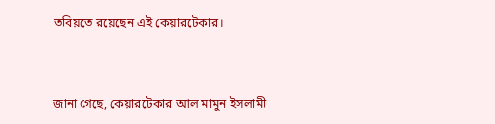তবিয়তে রয়েছেন এই কেয়ারটেকার।



জানা গেছে, কেয়ারটেকার আল মামুন ইসলামী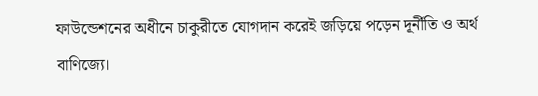ফাউন্ডেশনের অধীনে চাকুরীতে যোগদান করেই জড়িয়ে পড়েন দূর্নীতি ও অর্থ বাণিজ্যে।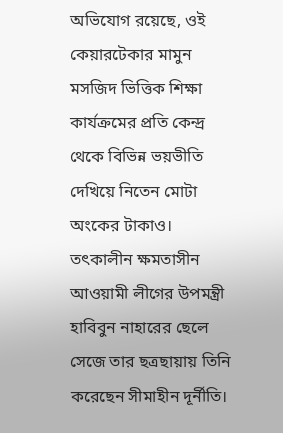অভিযোগ রয়েছে, ওই কেয়ারটেকার মামুন মসজিদ ভিত্তিক শিক্ষা কার্যক্রমের প্রতি কেন্দ্র থেকে বিভিন্ন ভয়ভীতি দেখিয়ে নিতেন মোটা অংকের টাকাও। তৎকালীন ক্ষমতাসীন আওয়ামী লীগের উপমন্ত্রী হাবিবুন নাহারের ছেলে সেজে তার ছত্রছায়ায় তিনি করেছেন সীমাহীন দূর্নীতি।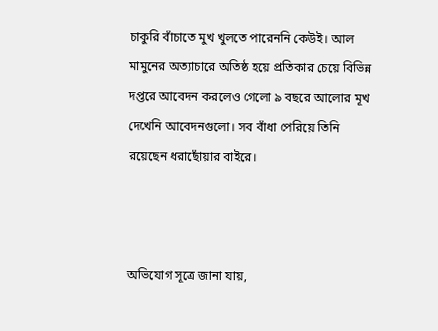চাকুরি বাঁচাতে মুখ খুলতে পারেননি কেউই। আল মামুনের অত্যাচারে অতিষ্ঠ হয়ে প্রতিকার চেয়ে বিভিন্ন দপ্তরে আবেদন করলেও গেলো ৯ বছরে আলোর মূখ দেখেনি আবেদনগুলো। সব বাঁধা পেরিয়ে তিনি রয়েছেন ধরাছোঁয়ার বাইরে।



অভিযোগ সূত্রে জানা যায়,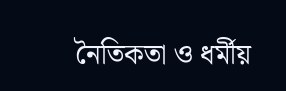নৈতিকতা ও ধর্মীয়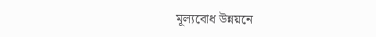মূল্যবোধ উন্নয়নে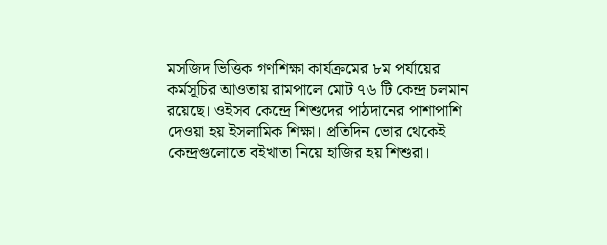মসজিদ ভিত্তিক গণশিক্ষা কার্যক্রমের ৮ম পর্যায়ের কর্মসূচির আওতায় রামপালে মোট ৭৬ টি কেন্দ্র চলমান রয়েছে। ওইসব কেন্দ্রে শিশুদের পাঠদানের পাশাপাশি দেওয়া হয় ইসলামিক শিক্ষা। প্রতিদিন ভোর থেকেই কেন্দ্রগুলোতে বইখাতা নিয়ে হাজির হয় শিশুরা।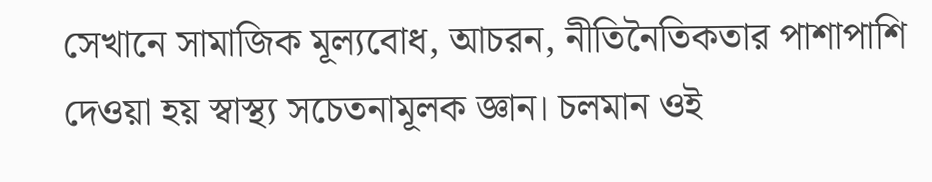সেখানে সামাজিক মূল্যবোধ, আচরন, নীতিনৈতিকতার পাশাপাশি দেওয়া হয় স্বাস্থ্য সচেতনামূলক জ্ঞান। চলমান ওই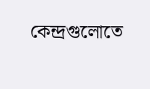কেন্দ্রগুলোতে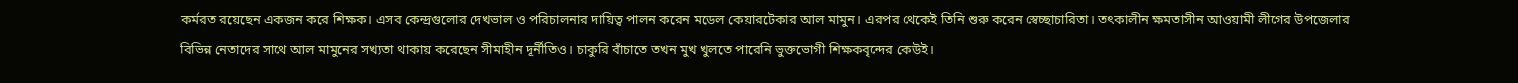কর্মরত রয়েছেন একজন করে শিক্ষক। এসব কেন্দ্রগুলোর দেখভাল ও পরিচালনার দায়িত্ব পালন করেন মডেল কেয়ারটেকার আল মামুন। এরপর থেকেই তিনি শুরু করেন স্বেচ্ছাচারিতা। তৎকালীন ক্ষমতাসীন আওয়ামী লীগের উপজেলার বিভিন্ন নেতাদের সাথে আল মামুনের সখ্যতা থাকায় করেছেন সীমাহীন দূর্নীতিও। চাকুরি বাঁচাতে তখন মুখ খুলতে পারেনি ভুক্তভোগী শিক্ষকবৃন্দের কেউই।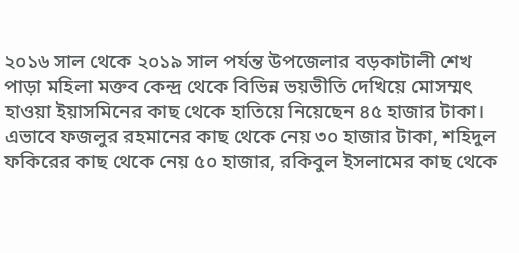২০১৬ সাল থেকে ২০১৯ সাল পর্যন্ত উপজেলার বড়কাটালী শেখ পাড়া মহিলা মক্তব কেন্দ্র থেকে বিভিন্ন ভয়ভীতি দেখিয়ে মোসম্মৎ হাওয়া ইয়াসমিনের কাছ থেকে হাতিয়ে নিয়েছেন ৪৫ হাজার টাকা। এভাবে ফজলুর রহমানের কাছ থেকে নেয় ৩০ হাজার টাকা, শহিদুল ফকিরের কাছ থেকে নেয় ৫০ হাজার, রকিবুল ইসলামের কাছ থেকে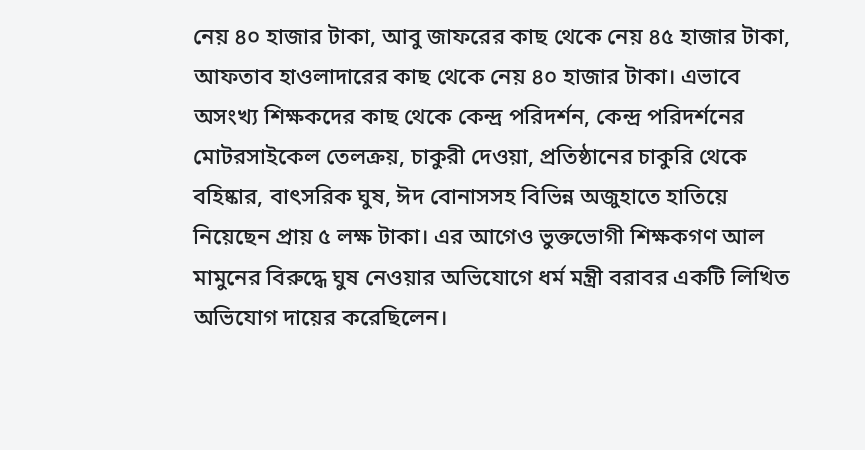নেয় ৪০ হাজার টাকা, আবু জাফরের কাছ থেকে নেয় ৪৫ হাজার টাকা, আফতাব হাওলাদারের কাছ থেকে নেয় ৪০ হাজার টাকা। এভাবে অসংখ্য শিক্ষকদের কাছ থেকে কেন্দ্র পরিদর্শন, কেন্দ্র পরিদর্শনের মোটরসাইকেল তেলক্রয়, চাকুরী দেওয়া, প্রতিষ্ঠানের চাকুরি থেকে বহিষ্কার, বাৎসরিক ঘুষ, ঈদ বোনাসসহ বিভিন্ন অজুহাতে হাতিয়ে নিয়েছেন প্রায় ৫ লক্ষ টাকা। এর আগেও ভুক্তভোগী শিক্ষকগণ আল মামুনের বিরুদ্ধে ঘুষ নেওয়ার অভিযোগে ধর্ম মন্ত্রী বরাবর একটি লিখিত অভিযোগ দায়ের করেছিলেন।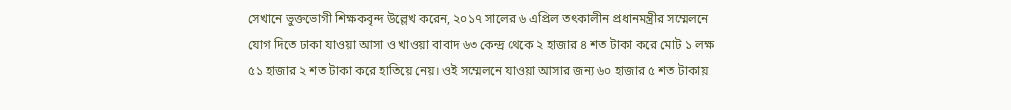সেখানে ভুক্তভোগী শিক্ষকবৃন্দ উল্লেখ করেন, ২০১৭ সালের ৬ এপ্রিল তৎকালীন প্রধানমন্ত্রীর সম্মেলনে যোগ দিতে ঢাকা যাওয়া আসা ও খাওয়া বাবাদ ৬৩ কেন্দ্র থেকে ২ হাজার ৪ শত টাকা করে মোট ১ লক্ষ ৫১ হাজার ২ শত টাকা করে হাতিয়ে নেয়। ওই সম্মেলনে যাওয়া আসার জন্য ৬০ হাজার ৫ শত টাকায়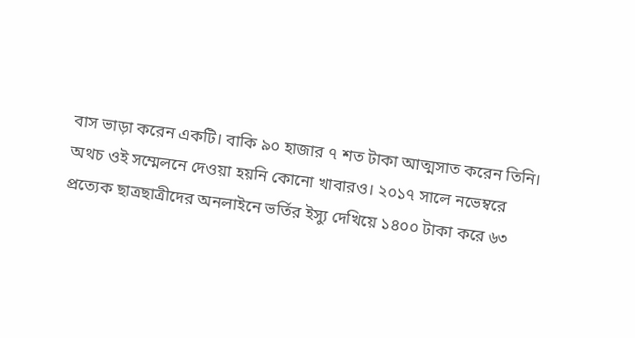বাস ভাড়া করেন একটি। বাকি ৯০ হাজার ৭ শত টাকা আত্মসাত করেন তিনি। অথচ ওই সম্মেলনে দেওয়া হয়নি কোনো খাবারও। ২০১৭ সালে নভেম্বরে প্রত্যেক ছাত্রছাত্রীদের অনলাইনে ভর্তির ইস্যু দেখিয়ে ১৪০০ টাকা করে ৬৩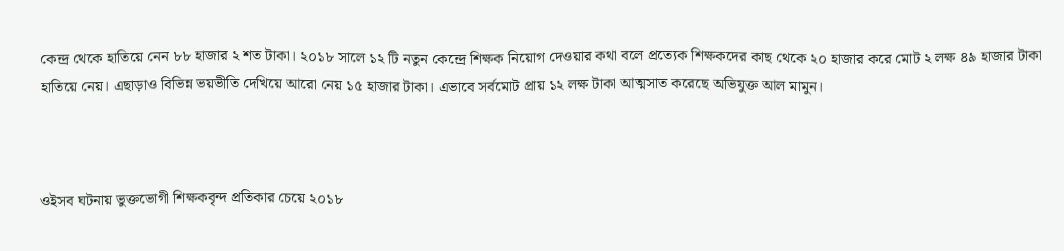কেন্দ্র থেকে হাতিয়ে নেন ৮৮ হাজার ২ শত টাকা। ২০১৮ সালে ১২ টি নতুন কেন্দ্রে শিক্ষক নিয়োগ দেওয়ার কথা বলে প্রত্যেক শিক্ষকদের কাছ থেকে ২০ হাজার করে মোট ২ লক্ষ ৪৯ হাজার টাকা হাতিয়ে নেয়। এছাড়াও বিভিন্ন ভয়ভীতি দেখিয়ে আরো নেয় ১৫ হাজার টাকা। এভাবে সর্বমোট প্রায় ১২ লক্ষ টাকা আত্মসাত করেছে অভিযুক্ত আল মামুন।



ওইসব ঘটনায় ভুক্তভোগী শিক্ষকবৃন্দ প্রতিকার চেয়ে ২০১৮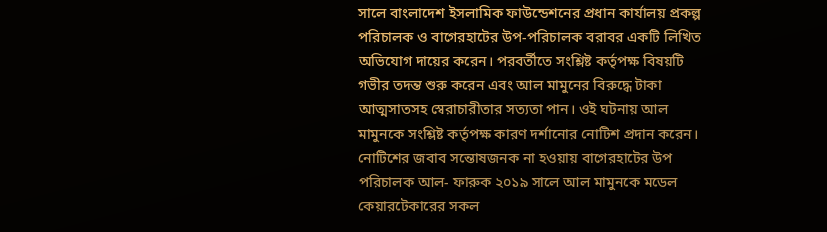সালে বাংলাদেশ ইসলামিক ফাউন্ডেশনের প্রধান কার্যালয় প্রকল্প পরিচালক ও বাগেরহাটের উপ-পরিচালক বরাবর একটি লিখিত অভিযোগ দায়ের করেন। পরবর্তীতে সংশ্লিষ্ট কর্তৃপক্ষ বিষয়টি গভীর তদন্ত শুরু করেন এবং আল মামুনের বিরুদ্ধে টাকা আত্মসাতসহ স্বেরাচারীতার সত্যতা পান। ওই ঘটনায় আল মামুনকে সংশ্লিষ্ট কর্তৃপক্ষ কারণ দর্শানোর নোটিশ প্রদান করেন। নোটিশের জবাব সন্তোষজনক না হওয়ায় বাগেরহাটের উপ পরিচালক আল- ফারুক ২০১৯ সালে আল মামুনকে মডেল কেয়ারটেকারের সকল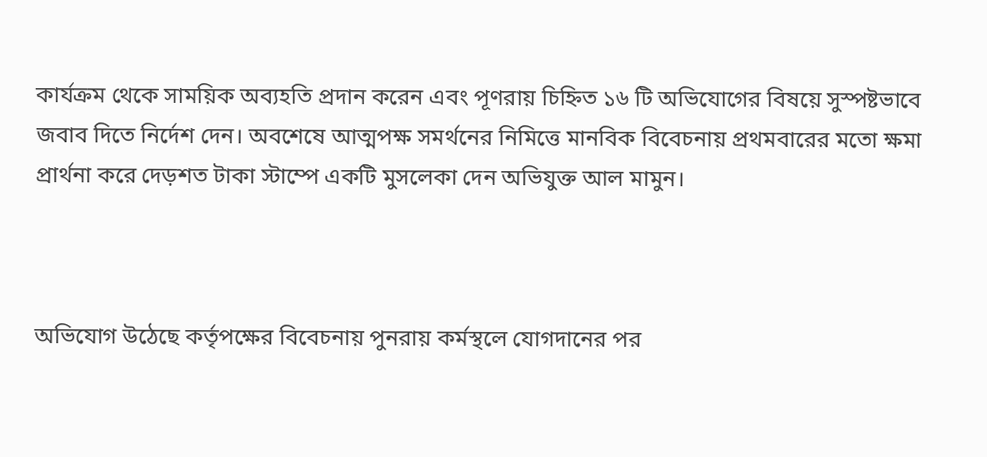কার্যক্রম থেকে সাময়িক অব্যহতি প্রদান করেন এবং পূণরায় চিহ্নিত ১৬ টি অভিযোগের বিষয়ে সুস্পষ্টভাবে জবাব দিতে নির্দেশ দেন। অবশেষে আত্মপক্ষ সমর্থনের নিমিত্তে মানবিক বিবেচনায় প্রথমবারের মতো ক্ষমা প্রার্থনা করে দেড়শত টাকা স্টাম্পে একটি মুসলেকা দেন অভিযুক্ত আল মামুন।



অভিযোগ উঠেছে কর্তৃপক্ষের বিবেচনায় পুনরায় কর্মস্থলে যোগদানের পর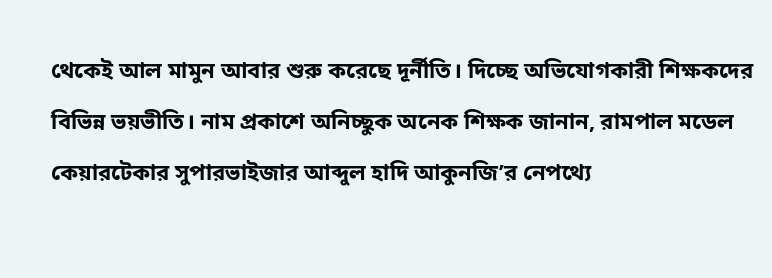থেকেই আল মামুন আবার শুরু করেছে দূর্নীতি। দিচ্ছে অভিযোগকারী শিক্ষকদের বিভিন্ন ভয়ভীতি। নাম প্রকাশে অনিচ্ছুক অনেক শিক্ষক জানান, রামপাল মডেল কেয়ারটেকার সুপারভাইজার আব্দুল হাদি আকুনজি’র নেপথ্যে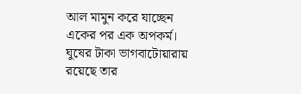আল মামুন করে যাচ্ছেন একের পর এক অপকর্ম। ঘুষের টাকা ভাগবাটোয়ারায় রয়েছে তার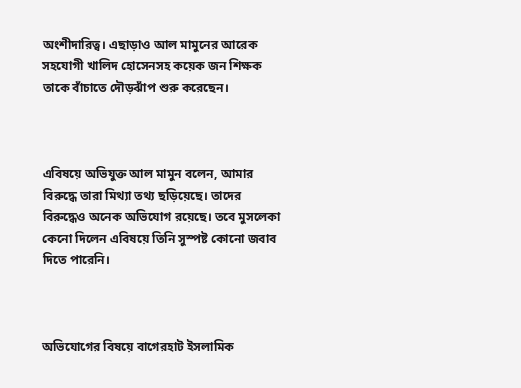অংশীদারিত্ব। এছাড়াও আল মামুনের আরেক সহযোগী খালিদ হোসেনসহ কয়েক জন শিক্ষক তাকে বাঁচাতে দৌড়ঝাঁপ শুরু করেছেন।



এবিষয়ে অভিযুক্ত আল মামুন বলেন, আমার বিরুদ্ধে তারা মিথ্যা তথ্য ছড়িয়েছে। তাদের বিরুদ্ধেও অনেক অভিযোগ রয়েছে। তবে মুসলেকা কেনো দিলেন এবিষয়ে তিনি সুস্পষ্ট কোনো জবাব দিতে পারেনি।



অভিযোগের বিষয়ে বাগেরহাট ইসলামিক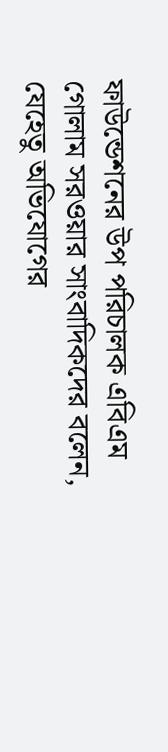ফাউন্ডেশনের উপ পরিচালক এবিএম গোলাম সরওয়ার সাংবাদিকদের বলেন, যেহেতু অভিযোগের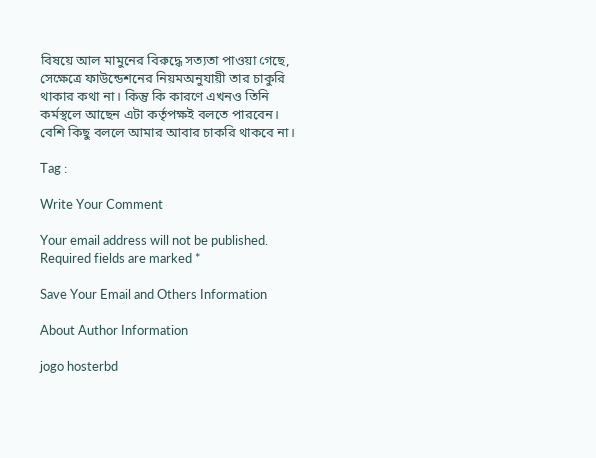বিষয়ে আল মামুনের বিরুদ্ধে সত্যতা পাওয়া গেছে, সেক্ষেত্রে ফাউন্ডেশনের নিয়মঅনুযায়ী তার চাকুরি থাকার কথা না। কিন্তু কি কারণে এখনও তিনি কর্মস্থলে আছেন এটা কর্তৃপক্ষই বলতে পারবেন। বেশি কিছু বললে আমার আবার চাকরি থাকবে না।

Tag :

Write Your Comment

Your email address will not be published. Required fields are marked *

Save Your Email and Others Information

About Author Information

jogo hosterbd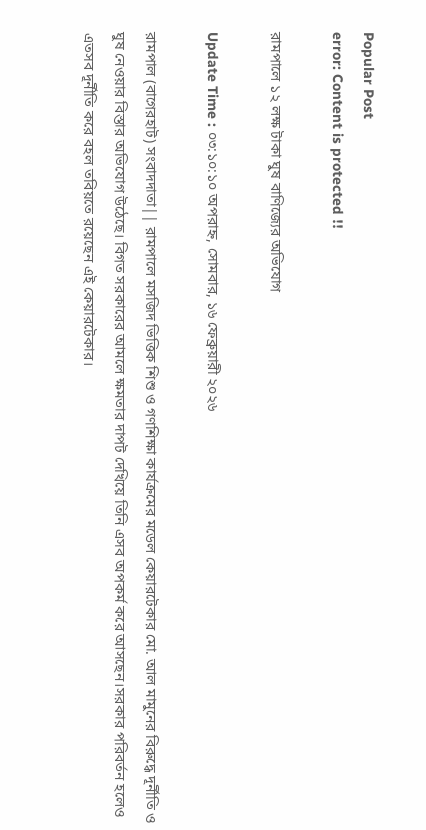Popular Post
error: Content is protected !!

রামপালে ১২ লক্ষ টাকা ঘুষ বাণিজ্যের অভিযোগ

Update Time : ০৩:১০:১০ অপরাহ্ন, সোমবার, ১৬ ফেব্রুয়ারী ২০২৬

রামপাল (বাগেরহাট) সংবাদদাতা|| রামপালে মসজিদ ভিত্তিক শিশু ও গণশিক্ষা কার্যক্রমের মডেল কেয়ারটেকার মো. আল মামুনের বিরুদ্ধে দূর্নীতি ও ঘুষ নেওয়ার বিস্তার অভিযোগ উঠেছে। বিগত সরকারের আমলে ক্ষমতার দাপট দেখিয়ে তিনি এসব অপকর্ম করে আসছেন।সরকার পরিবর্তন হলেও এতসব দূর্নীতি করে বহল তবিয়তে রয়েছেন এই কেয়ারটেকার।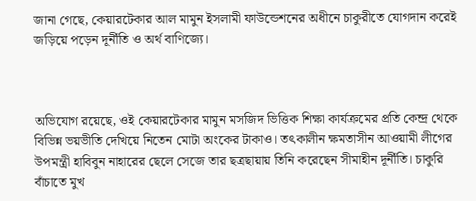জানা গেছে, কেয়ারটেকার আল মামুন ইসলামী ফাউন্ডেশনের অধীনে চাকুরীতে যোগদান করেই জড়িয়ে পড়েন দূর্নীতি ও অর্থ বাণিজ্যে।



অভিযোগ রয়েছে, ওই কেয়ারটেকার মামুন মসজিদ ভিত্তিক শিক্ষা কার্যক্রমের প্রতি কেন্দ্র থেকে বিভিন্ন ভয়ভীতি দেখিয়ে নিতেন মোটা অংকের টাকাও। তৎকালীন ক্ষমতাসীন আওয়ামী লীগের উপমন্ত্রী হাবিবুন নাহারের ছেলে সেজে তার ছত্রছায়ায় তিনি করেছেন সীমাহীন দূর্নীতি। চাকুরি বাঁচাতে মুখ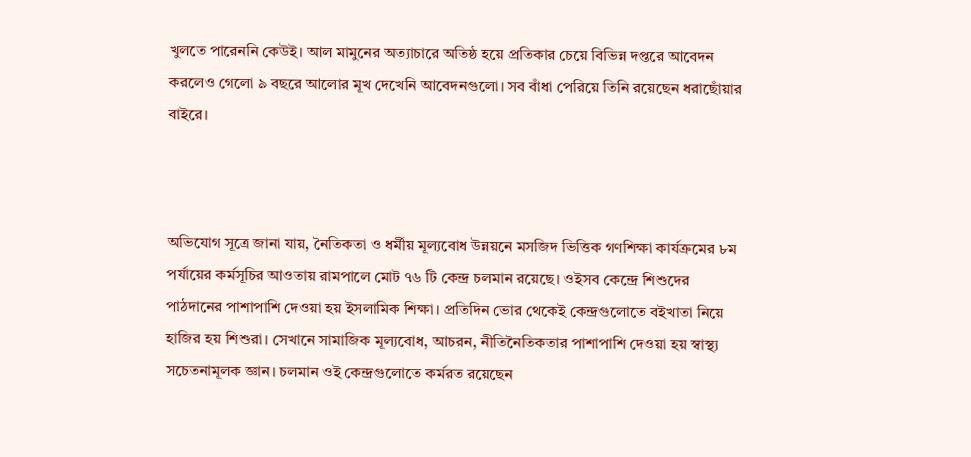খুলতে পারেননি কেউই। আল মামুনের অত্যাচারে অতিষ্ঠ হয়ে প্রতিকার চেয়ে বিভিন্ন দপ্তরে আবেদন করলেও গেলো ৯ বছরে আলোর মূখ দেখেনি আবেদনগুলো। সব বাঁধা পেরিয়ে তিনি রয়েছেন ধরাছোঁয়ার বাইরে।



অভিযোগ সূত্রে জানা যায়, নৈতিকতা ও ধর্মীয় মূল্যবোধ উন্নয়নে মসজিদ ভিত্তিক গণশিক্ষা কার্যক্রমের ৮ম পর্যায়ের কর্মসূচির আওতায় রামপালে মোট ৭৬ টি কেন্দ্র চলমান রয়েছে। ওইসব কেন্দ্রে শিশুদের পাঠদানের পাশাপাশি দেওয়া হয় ইসলামিক শিক্ষা। প্রতিদিন ভোর থেকেই কেন্দ্রগুলোতে বইখাতা নিয়ে হাজির হয় শিশুরা। সেখানে সামাজিক মূল্যবোধ, আচরন, নীতিনৈতিকতার পাশাপাশি দেওয়া হয় স্বাস্থ্য সচেতনামূলক জ্ঞান। চলমান ওই কেন্দ্রগুলোতে কর্মরত রয়েছেন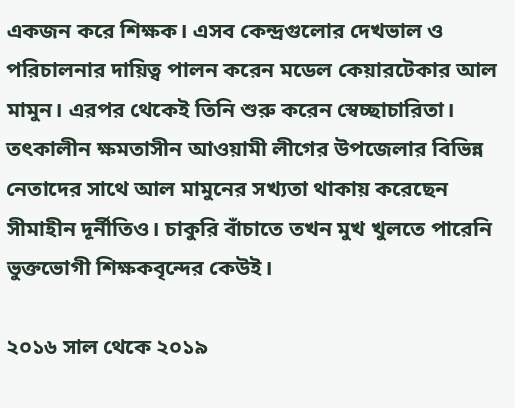একজন করে শিক্ষক। এসব কেন্দ্রগুলোর দেখভাল ও পরিচালনার দায়িত্ব পালন করেন মডেল কেয়ারটেকার আল মামুন। এরপর থেকেই তিনি শুরু করেন স্বেচ্ছাচারিতা। তৎকালীন ক্ষমতাসীন আওয়ামী লীগের উপজেলার বিভিন্ন নেতাদের সাথে আল মামুনের সখ্যতা থাকায় করেছেন সীমাহীন দূর্নীতিও। চাকুরি বাঁচাতে তখন মুখ খুলতে পারেনি ভুক্তভোগী শিক্ষকবৃন্দের কেউই।

২০১৬ সাল থেকে ২০১৯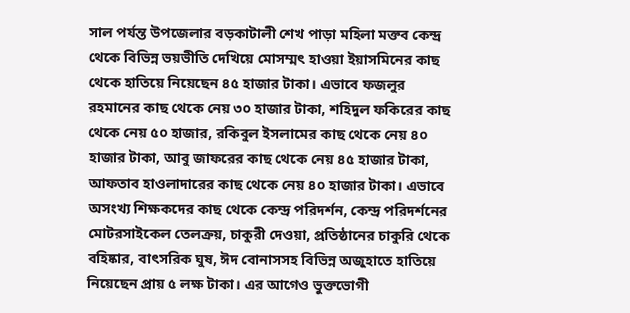সাল পর্যন্ত উপজেলার বড়কাটালী শেখ পাড়া মহিলা মক্তব কেন্দ্র থেকে বিভিন্ন ভয়ভীতি দেখিয়ে মোসম্মৎ হাওয়া ইয়াসমিনের কাছ থেকে হাতিয়ে নিয়েছেন ৪৫ হাজার টাকা। এভাবে ফজলুর রহমানের কাছ থেকে নেয় ৩০ হাজার টাকা, শহিদুল ফকিরের কাছ থেকে নেয় ৫০ হাজার, রকিবুল ইসলামের কাছ থেকে নেয় ৪০ হাজার টাকা, আবু জাফরের কাছ থেকে নেয় ৪৫ হাজার টাকা, আফতাব হাওলাদারের কাছ থেকে নেয় ৪০ হাজার টাকা। এভাবে অসংখ্য শিক্ষকদের কাছ থেকে কেন্দ্র পরিদর্শন, কেন্দ্র পরিদর্শনের মোটরসাইকেল তেলক্রয়, চাকুরী দেওয়া, প্রতিষ্ঠানের চাকুরি থেকে বহিষ্কার, বাৎসরিক ঘুষ, ঈদ বোনাসসহ বিভিন্ন অজুহাতে হাতিয়ে নিয়েছেন প্রায় ৫ লক্ষ টাকা। এর আগেও ভুক্তভোগী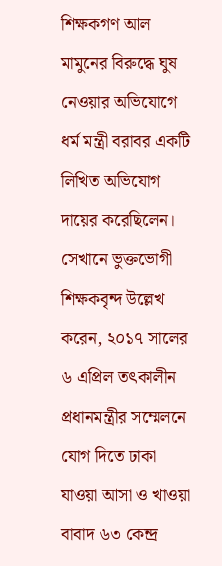শিক্ষকগণ আল মামুনের বিরুদ্ধে ঘুষ নেওয়ার অভিযোগে ধর্ম মন্ত্রী বরাবর একটি লিখিত অভিযোগ দায়ের করেছিলেন। সেখানে ভুক্তভোগী শিক্ষকবৃন্দ উল্লেখ করেন, ২০১৭ সালের ৬ এপ্রিল তৎকালীন প্রধানমন্ত্রীর সম্মেলনে যোগ দিতে ঢাকা যাওয়া আসা ও খাওয়া বাবাদ ৬৩ কেন্দ্র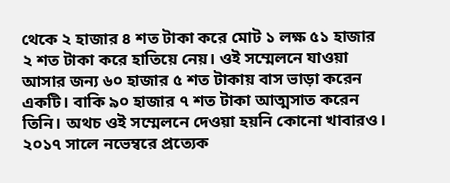থেকে ২ হাজার ৪ শত টাকা করে মোট ১ লক্ষ ৫১ হাজার ২ শত টাকা করে হাতিয়ে নেয়। ওই সম্মেলনে যাওয়া আসার জন্য ৬০ হাজার ৫ শত টাকায় বাস ভাড়া করেন একটি। বাকি ৯০ হাজার ৭ শত টাকা আত্মসাত করেন তিনি। অথচ ওই সম্মেলনে দেওয়া হয়নি কোনো খাবারও। ২০১৭ সালে নভেম্বরে প্রত্যেক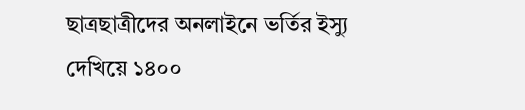ছাত্রছাত্রীদের অনলাইনে ভর্তির ইস্যু দেখিয়ে ১৪০০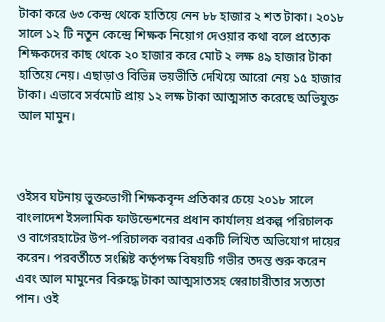টাকা করে ৬৩ কেন্দ্র থেকে হাতিয়ে নেন ৮৮ হাজার ২ শত টাকা। ২০১৮ সালে ১২ টি নতুন কেন্দ্রে শিক্ষক নিয়োগ দেওয়ার কথা বলে প্রত্যেক শিক্ষকদের কাছ থেকে ২০ হাজার করে মোট ২ লক্ষ ৪৯ হাজার টাকা হাতিয়ে নেয়। এছাড়াও বিভিন্ন ভয়ভীতি দেখিয়ে আরো নেয় ১৫ হাজার টাকা। এভাবে সর্বমোট প্রায় ১২ লক্ষ টাকা আত্মসাত করেছে অভিযুক্ত আল মামুন।



ওইসব ঘটনায় ভুক্তভোগী শিক্ষকবৃন্দ প্রতিকার চেয়ে ২০১৮ সালে বাংলাদেশ ইসলামিক ফাউন্ডেশনের প্রধান কার্যালয় প্রকল্প পরিচালক ও বাগেরহাটের উপ-পরিচালক বরাবর একটি লিখিত অভিযোগ দায়ের করেন। পরবর্তীতে সংশ্লিষ্ট কর্তৃপক্ষ বিষয়টি গভীর তদন্ত শুরু করেন এবং আল মামুনের বিরুদ্ধে টাকা আত্মসাতসহ স্বেরাচারীতার সত্যতা পান। ওই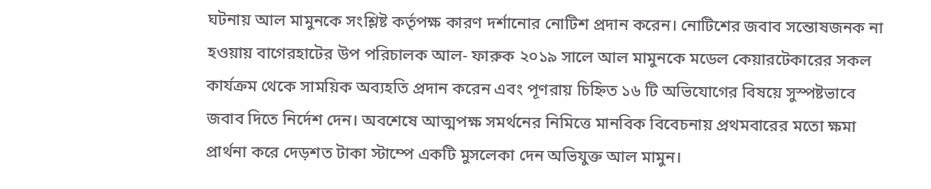ঘটনায় আল মামুনকে সংশ্লিষ্ট কর্তৃপক্ষ কারণ দর্শানোর নোটিশ প্রদান করেন। নোটিশের জবাব সন্তোষজনক না হওয়ায় বাগেরহাটের উপ পরিচালক আল- ফারুক ২০১৯ সালে আল মামুনকে মডেল কেয়ারটেকারের সকল কার্যক্রম থেকে সাময়িক অব্যহতি প্রদান করেন এবং পূণরায় চিহ্নিত ১৬ টি অভিযোগের বিষয়ে সুস্পষ্টভাবে জবাব দিতে নির্দেশ দেন। অবশেষে আত্মপক্ষ সমর্থনের নিমিত্তে মানবিক বিবেচনায় প্রথমবারের মতো ক্ষমা প্রার্থনা করে দেড়শত টাকা স্টাম্পে একটি মুসলেকা দেন অভিযুক্ত আল মামুন।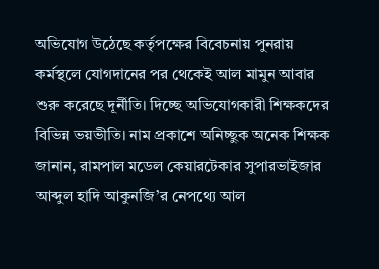অভিযোগ উঠেছে কর্তৃপক্ষের বিবেচনায় পুনরায় কর্মস্থলে যোগদানের পর থেকেই আল মামুন আবার শুরু করেছে দূর্নীতি। দিচ্ছে অভিযোগকারী শিক্ষকদের বিভিন্ন ভয়ভীতি। নাম প্রকাশে অনিচ্ছুক অনেক শিক্ষক জানান, রামপাল মডেল কেয়ারটেকার সুপারভাইজার আব্দুল হাদি আকুনজি’র নেপথ্যে আল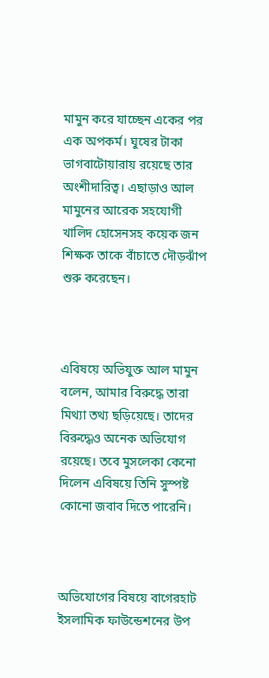মামুন করে যাচ্ছেন একের পর এক অপকর্ম। ঘুষের টাকা ভাগবাটোয়ারায় রয়েছে তার অংশীদারিত্ব। এছাড়াও আল মামুনের আরেক সহযোগী খালিদ হোসেনসহ কয়েক জন শিক্ষক তাকে বাঁচাতে দৌড়ঝাঁপ শুরু করেছেন।



এবিষয়ে অভিযুক্ত আল মামুন বলেন, আমার বিরুদ্ধে তারা মিথ্যা তথ্য ছড়িয়েছে। তাদের বিরুদ্ধেও অনেক অভিযোগ রয়েছে। তবে মুসলেকা কেনো দিলেন এবিষয়ে তিনি সুস্পষ্ট কোনো জবাব দিতে পারেনি।



অভিযোগের বিষয়ে বাগেরহাট ইসলামিক ফাউন্ডেশনের উপ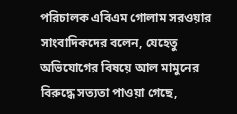পরিচালক এবিএম গোলাম সরওয়ার সাংবাদিকদের বলেন, যেহেতু অভিযোগের বিষয়ে আল মামুনের বিরুদ্ধে সত্যতা পাওয়া গেছে,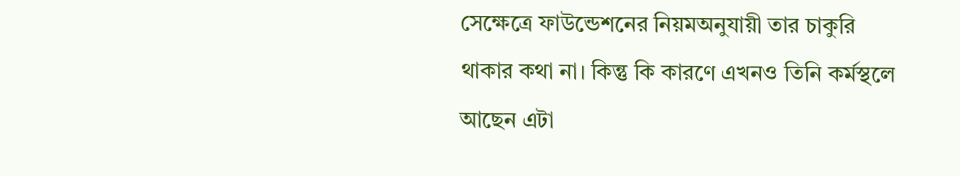সেক্ষেত্রে ফাউন্ডেশনের নিয়মঅনুযায়ী তার চাকুরি থাকার কথা না। কিন্তু কি কারণে এখনও তিনি কর্মস্থলে আছেন এটা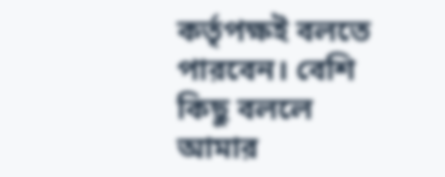কর্তৃপক্ষই বলতে পারবেন। বেশি কিছু বললে আমার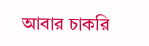আবার চাকরি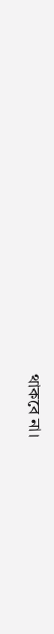থাকবে না।